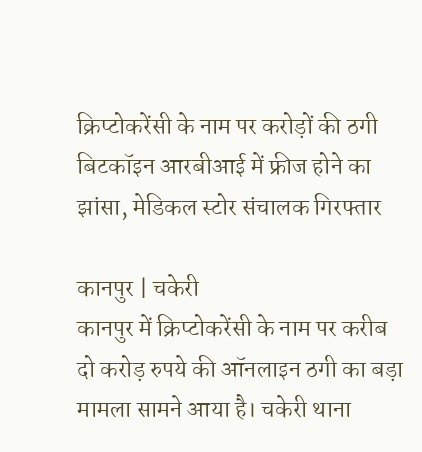क्रिप्टोकरेंसी के नाम पर करोड़ों की ठगी
बिटकॉइन आरबीआई में फ्रीज होने का झांसा, मेडिकल स्टोर संचालक गिरफ्तार

कानपुर | चकेरी
कानपुर में क्रिप्टोकरेंसी के नाम पर करीब दो करोड़ रुपये की ऑनलाइन ठगी का बड़ा मामला सामने आया है। चकेरी थाना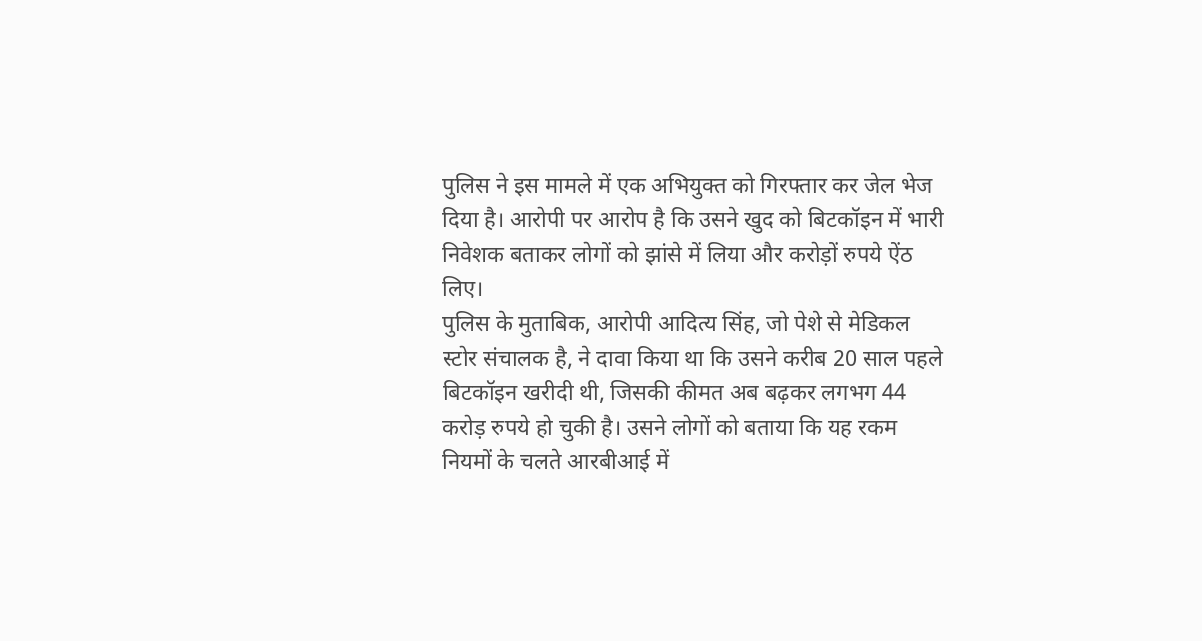पुलिस ने इस मामले में एक अभियुक्त को गिरफ्तार कर जेल भेज दिया है। आरोपी पर आरोप है कि उसने खुद को बिटकॉइन में भारी निवेशक बताकर लोगों को झांसे में लिया और करोड़ों रुपये ऐंठ लिए।
पुलिस के मुताबिक, आरोपी आदित्य सिंह, जो पेशे से मेडिकल स्टोर संचालक है, ने दावा किया था कि उसने करीब 20 साल पहले बिटकॉइन खरीदी थी, जिसकी कीमत अब बढ़कर लगभग 44 करोड़ रुपये हो चुकी है। उसने लोगों को बताया कि यह रकम नियमों के चलते आरबीआई में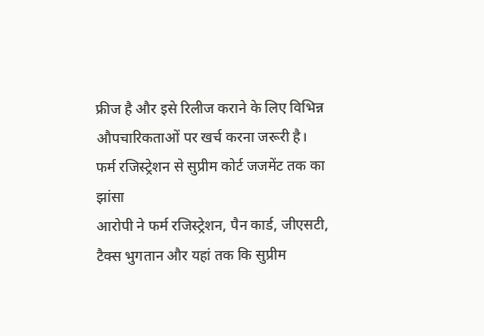फ्रीज है और इसे रिलीज कराने के लिए विभिन्न औपचारिकताओं पर खर्च करना जरूरी है।
फर्म रजिस्ट्रेशन से सुप्रीम कोर्ट जजमेंट तक का झांसा
आरोपी ने फर्म रजिस्ट्रेशन, पैन कार्ड, जीएसटी, टैक्स भुगतान और यहां तक कि सुप्रीम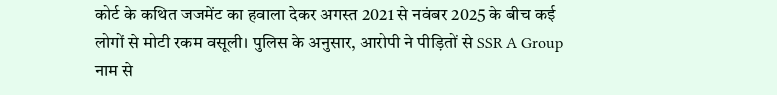कोर्ट के कथित जजमेंट का हवाला देकर अगस्त 2021 से नवंबर 2025 के बीच कई लोगों से मोटी रकम वसूली। पुलिस के अनुसार, आरोपी ने पीड़ितों से SSR A Group नाम से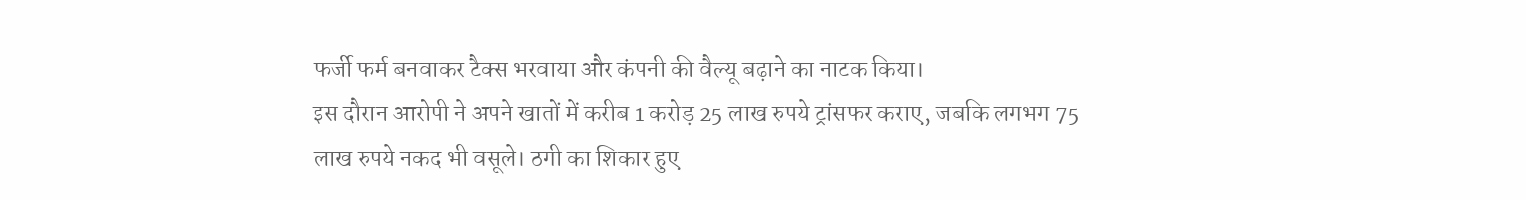फर्जी फर्म बनवाकर टैक्स भरवाया और कंपनी की वैल्यू बढ़ाने का नाटक किया।
इस दौरान आरोपी ने अपने खातों में करीब 1 करोड़ 25 लाख रुपये ट्रांसफर कराए, जबकि लगभग 75 लाख रुपये नकद भी वसूले। ठगी का शिकार हुए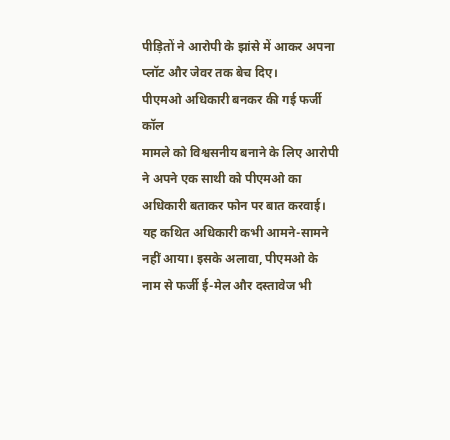पीड़ितों ने आरोपी के झांसे में आकर अपना प्लॉट और जेवर तक बेच दिए।
पीएमओ अधिकारी बनकर की गई फर्जी कॉल
मामले को विश्वसनीय बनाने के लिए आरोपी ने अपने एक साथी को पीएमओ का अधिकारी बताकर फोन पर बात करवाई। यह कथित अधिकारी कभी आमने-सामने नहीं आया। इसके अलावा, पीएमओ के नाम से फर्जी ई-मेल और दस्तावेज भी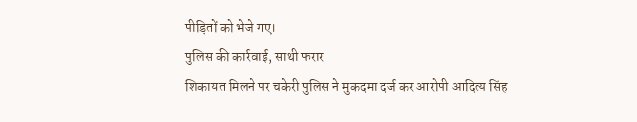पीड़ितों को भेजे गए।
पुलिस की कार्रवाई, साथी फरार
शिकायत मिलने पर चकेरी पुलिस ने मुकदमा दर्ज कर आरोपी आदित्य सिंह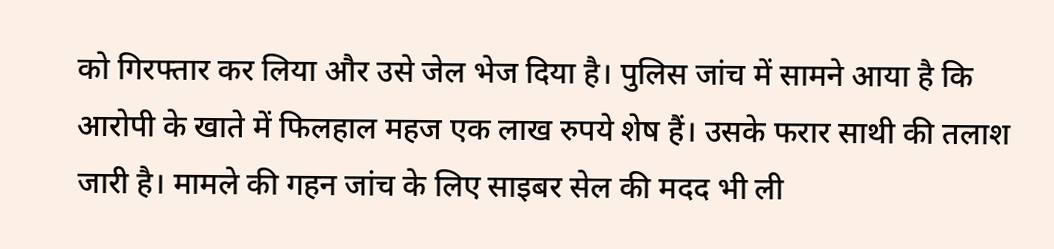को गिरफ्तार कर लिया और उसे जेल भेज दिया है। पुलिस जांच में सामने आया है कि आरोपी के खाते में फिलहाल महज एक लाख रुपये शेष हैं। उसके फरार साथी की तलाश जारी है। मामले की गहन जांच के लिए साइबर सेल की मदद भी ली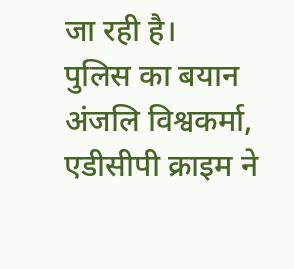जा रही है।
पुलिस का बयान
अंजलि विश्वकर्मा, एडीसीपी क्राइम ने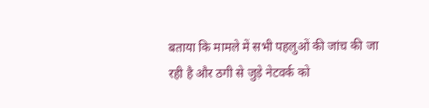बताया कि मामले में सभी पहलुओं की जांच की जा रही है और ठगी से जुड़े नेटवर्क को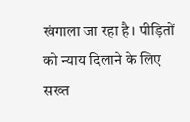खंगाला जा रहा है। पीड़ितों को न्याय दिलाने के लिए सख्त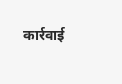कार्रवाई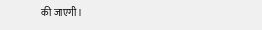की जाएगी।